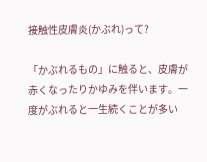接触性皮膚炎(かぶれ)って?

「かぶれるもの」に触ると、皮膚が赤くなったりかゆみを伴います。一度がぶれると一生続くことが多い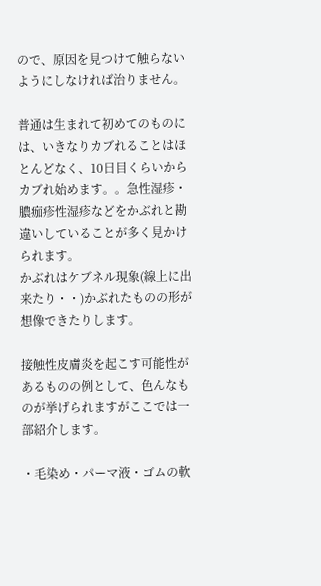ので、原因を見つけて触らないようにしなければ治りません。

普通は生まれて初めてのものには、いきなりカブれることはほとんどなく、10日目くらいからカブれ始めます。。急性湿疹・膿痂疹性湿疹などをかぶれと勘違いしていることが多く見かけられます。
かぶれはケブネル現象(線上に出来たり・・)かぶれたものの形が想像できたりします。

接触性皮膚炎を起こす可能性があるものの例として、色んなものが挙げられますがここでは一部紹介します。

・毛染め・パーマ液・ゴムの軟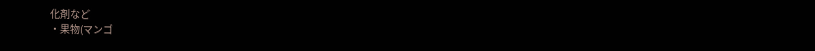化剤など
・果物(マンゴ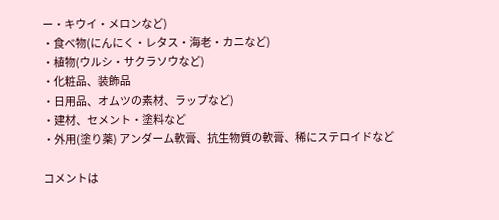ー・キウイ・メロンなど)
・食べ物(にんにく・レタス・海老・カニなど)
・植物(ウルシ・サクラソウなど)
・化粧品、装飾品
・日用品、オムツの素材、ラップなど)
・建材、セメント・塗料など
・外用(塗り薬) アンダーム軟膏、抗生物質の軟膏、稀にステロイドなど

コメントは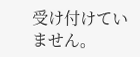受け付けていません。